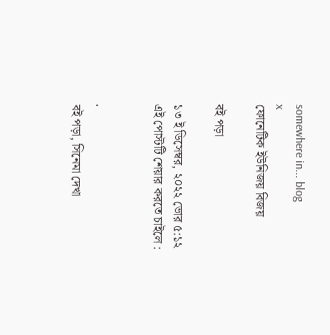somewhere in... blog
x
ফোনেটিক ইউনিজয় বিজয়

বই পড়া

১৩ ই ডিসেম্বর, ২০২২ ভোর ৫:১২
এই পোস্টটি শেয়ার করতে চাইলে :


·
বই পড়া, সিনেমা দেখা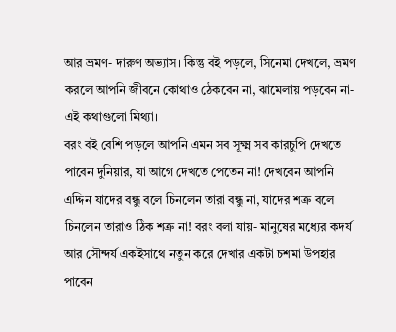আর ভ্রমণ- দারুণ অভ্যাস। কিন্তু বই পড়লে, সিনেমা দেখলে, ভ্রমণ করলে আপনি জীবনে কোথাও ঠেকবেন না, ঝামেলায় পড়বেন না- এই কথাগুলো মিথ্যা।
বরং বই বেশি পড়লে আপনি এমন সব সূক্ষ্ম সব কারচুপি দেখতে পাবেন দুনিয়ার, যা আগে দেখতে পেতেন না! দেখবেন আপনি এদ্দিন যাদের বন্ধু বলে চিনলেন তারা বন্ধু না, যাদের শত্রু বলে চিনলেন তারাও ঠিক শত্রু না! বরং বলা যায়- মানুষের মধ্যের কদর্য আর সৌন্দর্য একইসাথে নতুন করে দেখার একটা চশমা উপহার পাবেন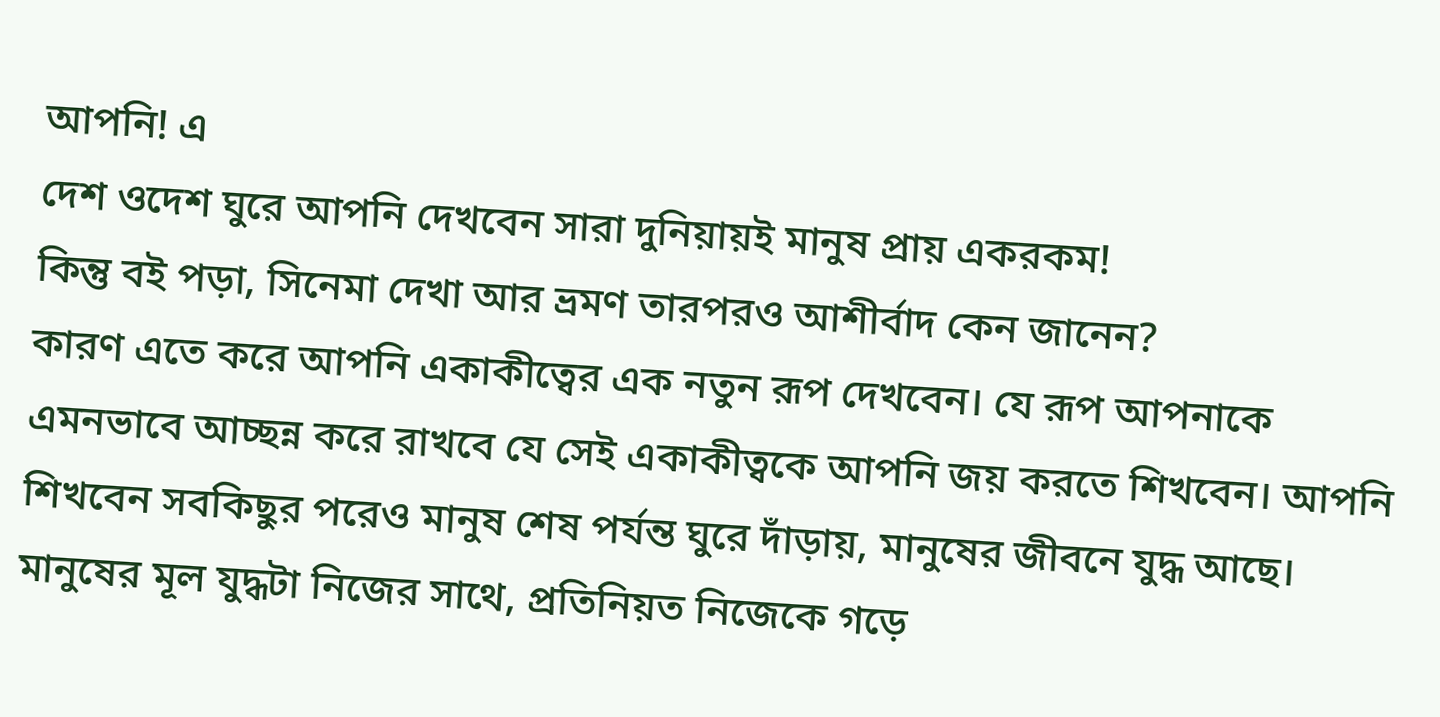আপনি! এ
দেশ ওদেশ ঘুরে আপনি দেখবেন সারা দুনিয়ায়ই মানুষ প্রায় একরকম!
কিন্তু বই পড়া, সিনেমা দেখা আর ভ্রমণ তারপরও আশীর্বাদ কেন জানেন?
কারণ এতে করে আপনি একাকীত্বের এক নতুন রূপ দেখবেন। যে রূপ আপনাকে এমনভাবে আচ্ছন্ন করে রাখবে যে সেই একাকীত্বকে আপনি জয় করতে শিখবেন। আপনি শিখবেন সবকিছুর পরেও মানুষ শেষ পর্যন্ত ঘুরে দাঁড়ায়, মানুষের জীবনে যুদ্ধ আছে। মানুষের মূল যুদ্ধটা নিজের সাথে, প্রতিনিয়ত নিজেকে গড়ে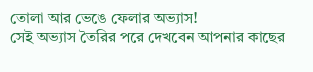তোলা আর ভেঙে ফেলার অভ্যাস!
সেই অভ্যাস তৈরির পরে দেখবেন আপনার কাছের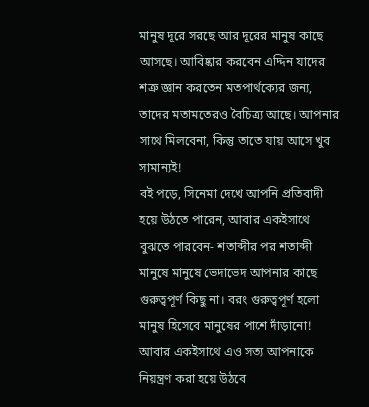মানুষ দূরে সরছে আর দূরের মানুষ কাছে আসছে। আবিষ্কার করবেন এদ্দিন যাদের শত্রু জ্ঞান করতেন মতপার্থক্যের জন্য, তাদের মতামতেরও বৈচিত্র্য আছে। আপনার সাথে মিলবেনা, কিন্তু তাতে যায় আসে খুব সামান্যই!
বই পড়ে, সিনেমা দেখে আপনি প্রতিবাদী হয়ে উঠতে পারেন, আবার একইসাথে বুঝতে পারবেন- শতাব্দীর পর শতাব্দী মানুষে মানুষে ভেদাভেদ আপনার কাছে গুরুত্বপূর্ণ কিছু না। বরং গুরুত্বপূর্ণ হলো মানুষ হিসেবে মানুষের পাশে দাঁড়ানো!
আবার একইসাথে এও সত্য আপনাকে নিয়ন্ত্রণ করা হয়ে উঠবে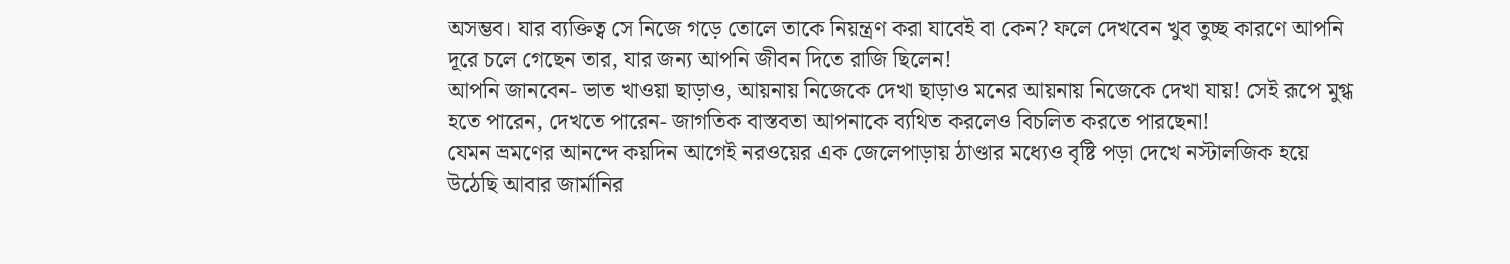অসম্ভব। যার ব্যক্তিত্ব সে নিজে গড়ে তোলে তাকে নিয়ন্ত্রণ করা যাবেই বা কেন? ফলে দেখবেন খুব তুচ্ছ কারণে আপনি দূরে চলে গেছেন তার, যার জন্য আপনি জীবন দিতে রাজি ছিলেন!
আপনি জানবেন- ভাত খাওয়া ছাড়াও, আয়নায় নিজেকে দেখা ছাড়াও মনের আয়নায় নিজেকে দেখা যায়! সেই রূপে মুগ্ধ হতে পারেন, দেখতে পারেন- জাগতিক বাস্তবতা আপনাকে ব্যথিত করলেও বিচলিত করতে পারছেনা!
যেমন ভ্রমণের আনন্দে কয়দিন আগেই নরওয়ের এক জেলেপাড়ায় ঠাণ্ডার মধ্যেও বৃষ্টি পড়া দেখে নস্টালজিক হয়ে উঠেছি আবার জার্মানির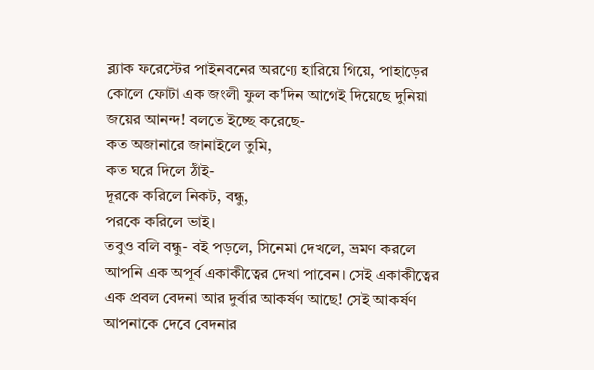ব্ল্যাক ফরেস্টের পাইনবনের অরণ্যে হারিয়ে গিয়ে, পাহাড়ের কোলে ফোটা এক জংলী ফুল ক'দিন আগেই দিয়েছে দুনিয়া জয়ের আনন্দ! বলতে ইচ্ছে করেছে-
কত অজানারে জানাইলে তুমি,
কত ঘরে দিলে ঠাঁই-
দূরকে করিলে নিকট, বন্ধু,
পরকে করিলে ভাই।
তবুও বলি বন্ধু- বই পড়লে, সিনেমা দেখলে, ভ্রমণ করলে আপনি এক অপূর্ব একাকীত্বের দেখা পাবেন। সেই একাকীত্বের এক প্রবল বেদনা আর দুর্বার আকর্ষণ আছে! সেই আকর্ষণ আপনাকে দেবে বেদনার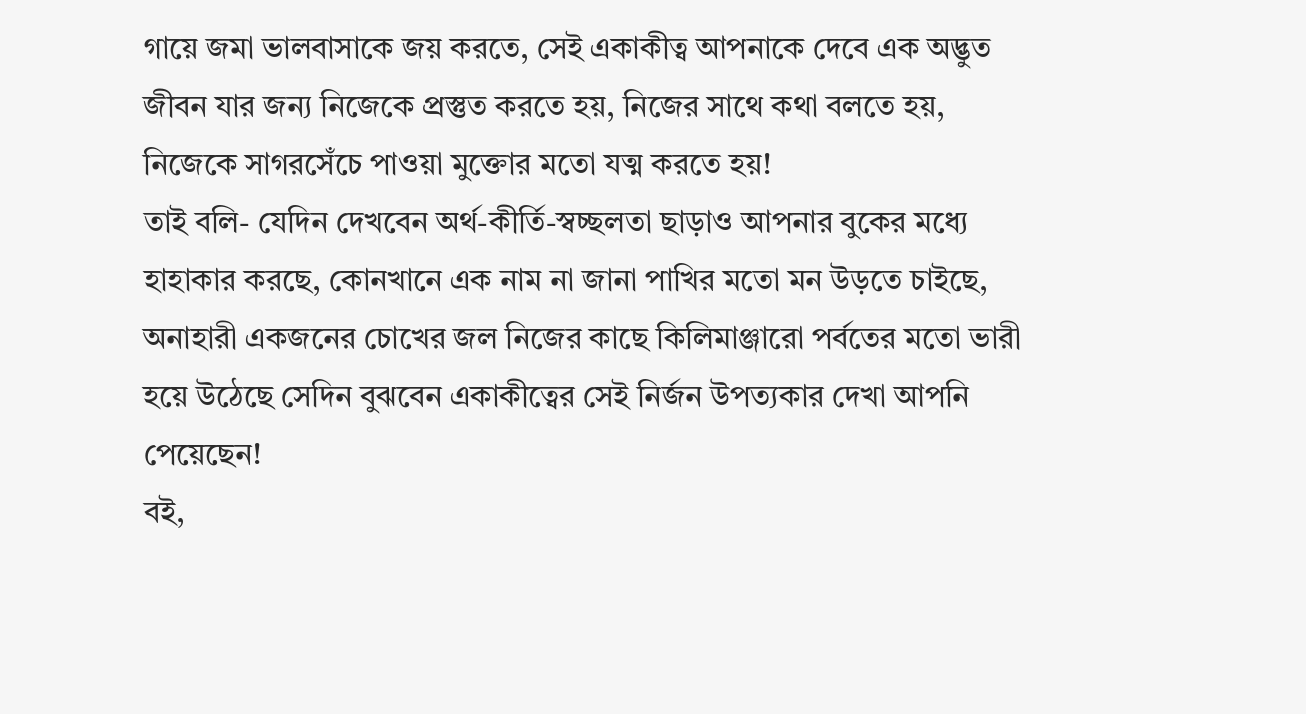গায়ে জমা ভালবাসাকে জয় করতে, সেই একাকীত্ব আপনাকে দেবে এক অদ্ভুত জীবন যার জন্য নিজেকে প্রস্তুত করতে হয়, নিজের সাথে কথা বলতে হয়, নিজেকে সাগরসেঁচে পাওয়া মুক্তোর মতো যত্ম করতে হয়!
তাই বলি- যেদিন দেখবেন অর্থ-কীর্তি-স্বচ্ছলতা ছাড়াও আপনার বুকের মধ্যে হাহাকার করছে, কোনখানে এক নাম না জানা পাখির মতো মন উড়তে চাইছে, অনাহারী একজনের চোখের জল নিজের কাছে কিলিমাঞ্জারো পর্বতের মতো ভারী হয়ে উঠেছে সেদিন বুঝবেন একাকীত্বের সেই নির্জন উপত্যকার দেখা আপনি পেয়েছেন!
বই,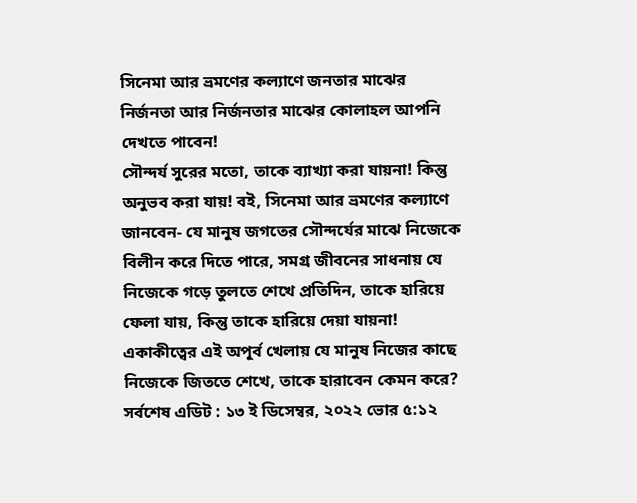সিনেমা আর ভ্রমণের কল্যাণে জনতার মাঝের নির্জনতা আর নির্জনতার মাঝের কোলাহল আপনি দেখতে পাবেন!
সৌন্দর্য সুরের মতো, তাকে ব্যাখ্যা করা যায়না! কিন্তু অনুভব করা যায়! বই, সিনেমা আর ভ্রমণের কল্যাণে জানবেন- যে মানুষ জগতের সৌন্দর্যের মাঝে নিজেকে বিলীন করে দিতে পারে, সমগ্র জীবনের সাধনায় যে নিজেকে গড়ে তুলতে শেখে প্রতিদিন, তাকে হারিয়ে ফেলা যায়, কিন্তু তাকে হারিয়ে দেয়া যায়না!
একাকীত্বের এই অপূর্ব খেলায় যে মানুষ নিজের কাছে নিজেকে জিততে শেখে, তাকে হারাবেন কেমন করে?
সর্বশেষ এডিট : ১৩ ই ডিসেম্বর, ২০২২ ভোর ৫:১২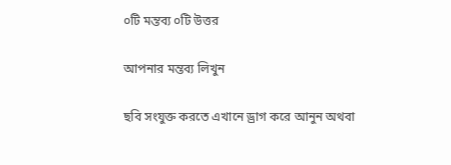০টি মন্তব্য ০টি উত্তর

আপনার মন্তব্য লিখুন

ছবি সংযুক্ত করতে এখানে ড্রাগ করে আনুন অথবা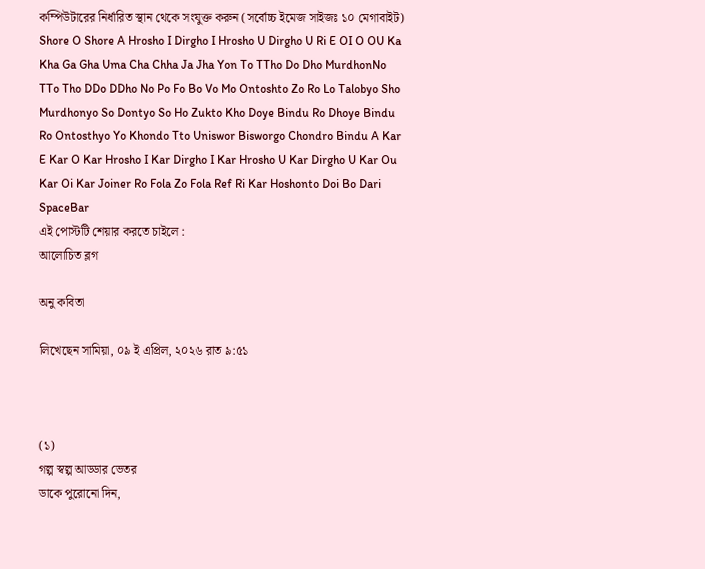কম্পিউটারের নির্ধারিত স্থান থেকে সংযুক্ত করুন (সর্বোচ্চ ইমেজ সাইজঃ ১০ মেগাবাইট)
Shore O Shore A Hrosho I Dirgho I Hrosho U Dirgho U Ri E OI O OU Ka Kha Ga Gha Uma Cha Chha Ja Jha Yon To TTho Do Dho MurdhonNo TTo Tho DDo DDho No Po Fo Bo Vo Mo Ontoshto Zo Ro Lo Talobyo Sho Murdhonyo So Dontyo So Ho Zukto Kho Doye Bindu Ro Dhoye Bindu Ro Ontosthyo Yo Khondo Tto Uniswor Bisworgo Chondro Bindu A Kar E Kar O Kar Hrosho I Kar Dirgho I Kar Hrosho U Kar Dirgho U Kar Ou Kar Oi Kar Joiner Ro Fola Zo Fola Ref Ri Kar Hoshonto Doi Bo Dari SpaceBar
এই পোস্টটি শেয়ার করতে চাইলে :
আলোচিত ব্লগ

অনু কবিতা

লিখেছেন সামিয়া, ০৯ ই এপ্রিল, ২০২৬ রাত ৯:৫১



(১)
গল্প স্বল্প আড্ডার ভেতর
ডাকে পুরোনো দিন,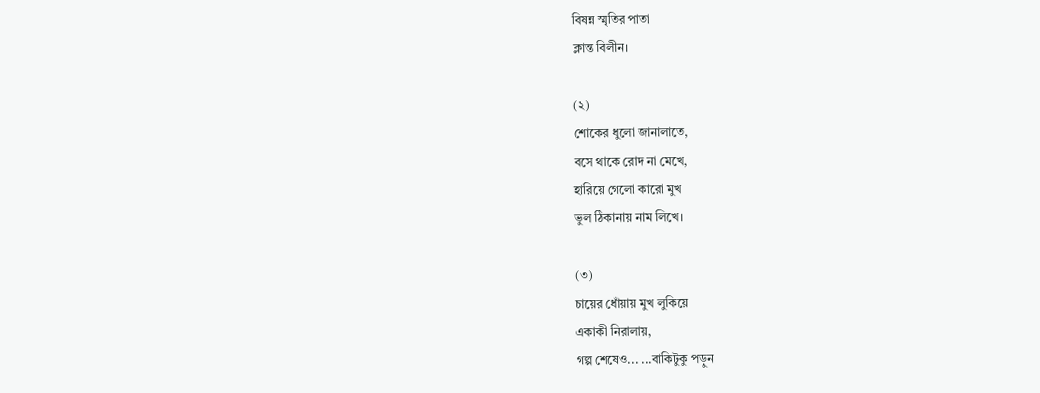বিষন্ন স্মৃতির পাতা
ক্লান্ত বিলীন।

(২)
শোকের ধুলো জানালাতে,
বসে থাকে রোদ না মেখে,
হারিয়ে গেলো কারো মুখ
ভুল ঠিকানায় নাম লিখে।

(৩)
চায়ের ধোঁয়ায় মুখ লুকিয়ে
একাকী নিরালায়,
গল্প শেষেও... ...বাকিটুকু পড়ুন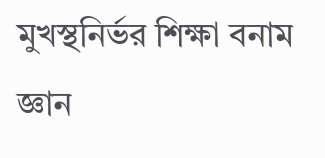মুখস্থনির্ভর শিক্ষা বনাম জ্ঞান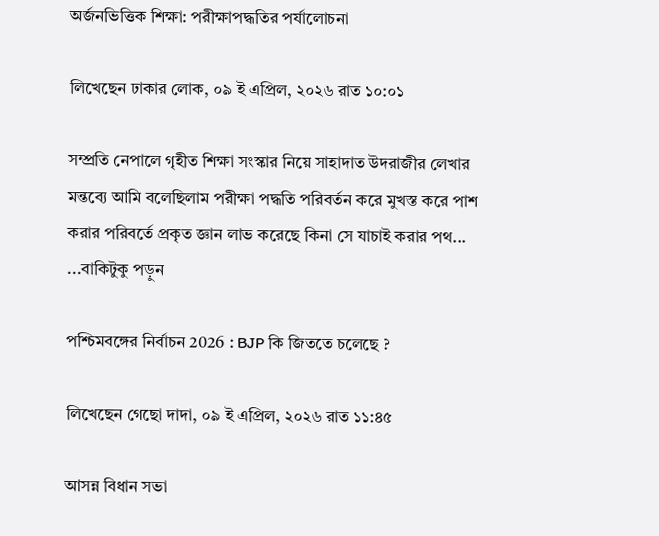অর্জনভিত্তিক শিক্ষা: পরীক্ষাপদ্ধতির পর্যালোচনা

লিখেছেন ঢাকার লোক, ০৯ ই এপ্রিল, ২০২৬ রাত ১০:০১

সম্প্রতি নেপালে গৃহীত শিক্ষা সংস্কার নিয়ে সাহাদাত উদরাজীর লেখার মন্তব্যে আমি বলেছিলাম পরীক্ষা পদ্ধতি পরিবর্তন করে মুখস্ত করে পাশ করার পরিবর্তে প্রকৃত জ্ঞান লাভ করেছে কিনা সে যাচাই করার পথ... ...বাকিটুকু পড়ুন

পশ্চিমবঙ্গের নির্বাচন 2026 : BJP কি জিততে চলেছে ?

লিখেছেন গেছো দাদা, ০৯ ই এপ্রিল, ২০২৬ রাত ১১:৪৫

আসন্ন বিধান সভা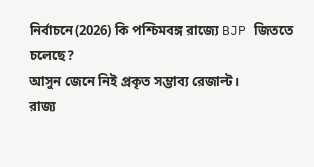নির্বাচনে(2026) কি পশ্চিমবঙ্গ রাজ্যে BJP জিততে চলেছে?
আসুন জেনে নিই প্রকৃত সম্ভাব্য রেজাল্ট।
রাজ্য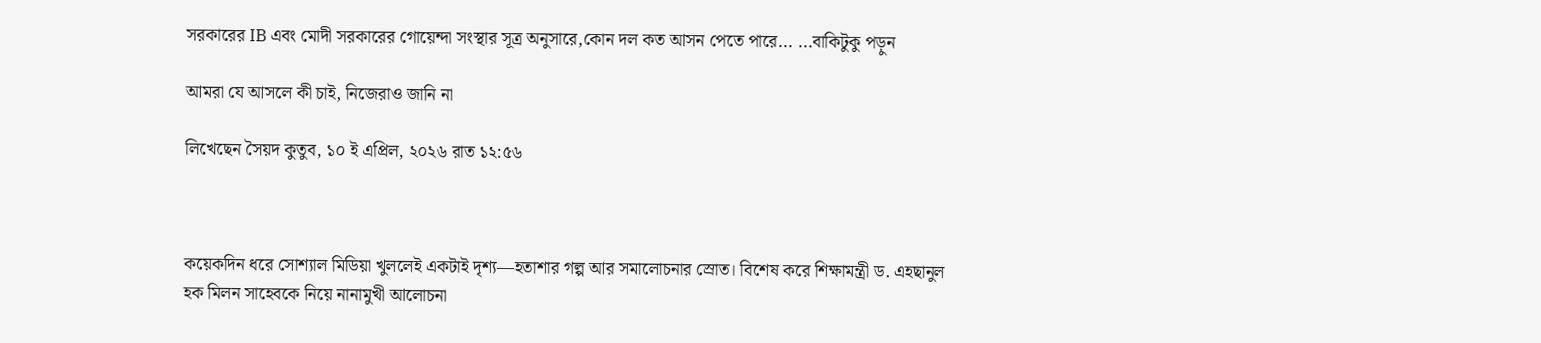সরকারের IB এবং মোদী সরকারের গোয়েন্দা সংস্থার সূত্র অনুসারে,কোন দল কত আসন পেতে পারে... ...বাকিটুকু পড়ুন

আমরা যে আসলে কী চাই, নিজেরাও জানি না

লিখেছেন সৈয়দ কুতুব, ১০ ই এপ্রিল, ২০২৬ রাত ১২:৫৬



কয়েকদিন ধরে সোশ্যাল মিডিয়া খুললেই একটাই দৃশ্য—হতাশার গল্প আর সমালোচনার স্রোত। বিশেষ করে শিক্ষামন্ত্রী ড. এহছানুল হক মিলন সাহেবকে নিয়ে নানামুখী আলোচনা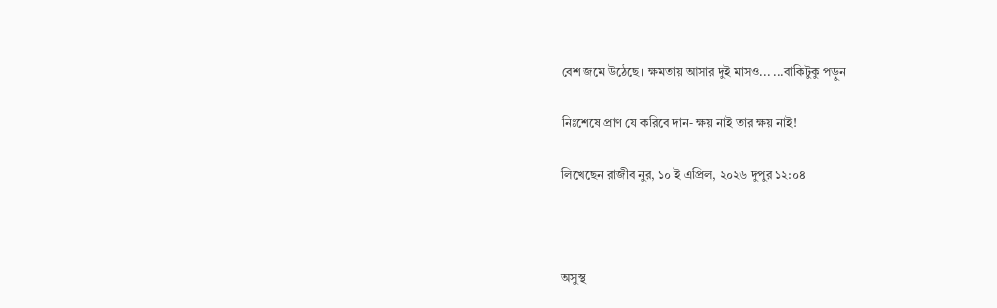বেশ জমে উঠেছে। ক্ষমতায় আসার দুই মাসও... ...বাকিটুকু পড়ুন

নিঃশেষে প্রাণ যে করিবে দান- ক্ষয় নাই তার ক্ষয় নাই!

লিখেছেন রাজীব নুর, ১০ ই এপ্রিল, ২০২৬ দুপুর ১২:০৪



অসুস্থ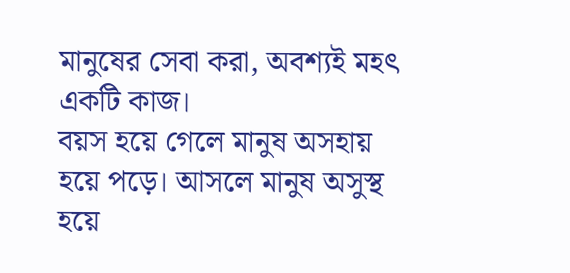মানুষের সেবা করা, অবশ্যই মহৎ একটি কাজ।
বয়স হয়ে গেলে মানুষ অসহায় হয়ে পড়ে। আসলে মানুষ অসুস্থ হয়ে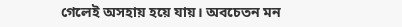গেলেই অসহায় হয়ে যায়। অবচেতন মন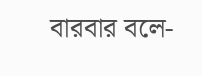বারবার বলে-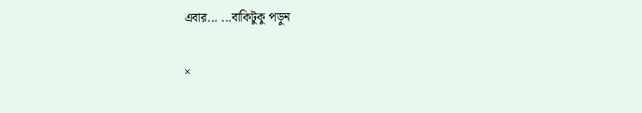এবার... ...বাকিটুকু পড়ুন

×